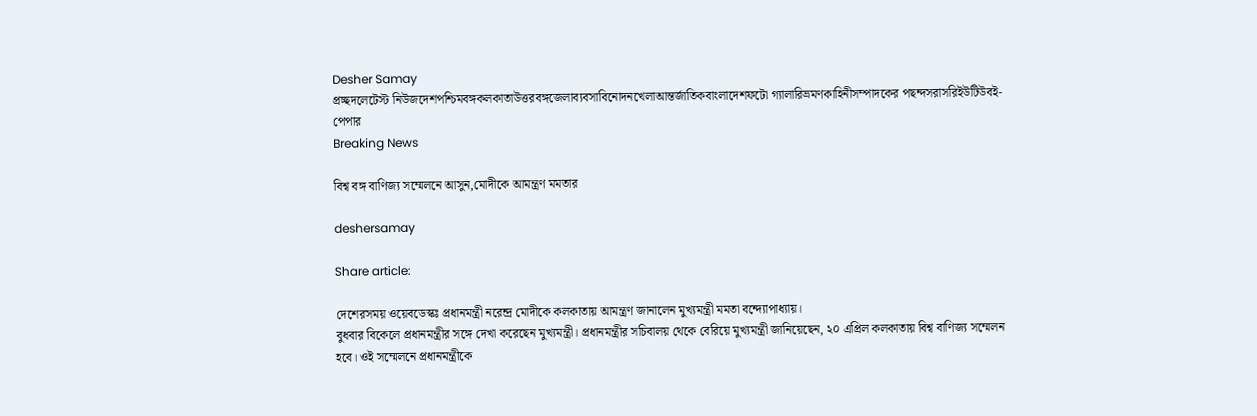Desher Samay
প্রচ্ছদলেটেস্ট নিউজদেশপশ্চিমবঙ্গকলকাতাউত্তরবঙ্গজেলাব্যবসাবিনোদনখেলাআন্তর্জাতিকবাংলাদেশফটো গ্যালারিভ্রমণকাহিনীসম্পাদকের পছন্দসরাসরিইউটিউবই-পেপার
Breaking News

বিশ্ব বঙ্গ বাণিজ্য সম্মেলনে আসুন,মোদীকে আমন্ত্রণ মমতার

deshersamay

Share article:

দেশেরসময় ওয়েবডেস্কঃ প্রধানমন্ত্রী নরেন্দ্র মোদীকে কলকাতায় আমন্ত্রণ জানালেন মুখ্যমন্ত্রী মমতা বন্দ্যোপাধ্যায়।
বুধবার বিকেলে প্রধানমন্ত্রীর সঙ্গে দেখা করেছেন মুখ্যমন্ত্রী। প্রধানমন্ত্রীর সচিবালয় থেকে বেরিয়ে মুখ্যমন্ত্রী জানিয়েছেন, ২০ এপ্রিল কলকাতায় বিশ্ব বাণিজ্য সম্মেলন হবে। ওই সম্মেলনে প্রধানমন্ত্রীকে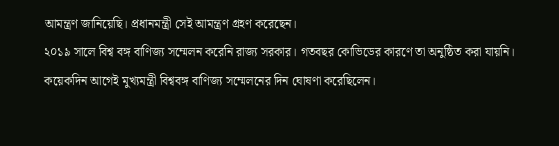আমন্ত্রণ জানিয়েছি। প্রধানমন্ত্রী সেই আমন্ত্রণ গ্রহণ করেছেন।
২০১৯ সালে বিশ্ব বঙ্গ বাণিজ্য সম্মেলন করেনি রাজ্য সরকার। গতবছর কোভিডের কারণে তা অনুষ্ঠিত করা যায়নি। কয়েকদিন আগেই মুখ্যমন্ত্রী বিশ্ববঙ্গ বাণিজ্য সম্মেলনের দিন ঘোষণা করেছিলেন।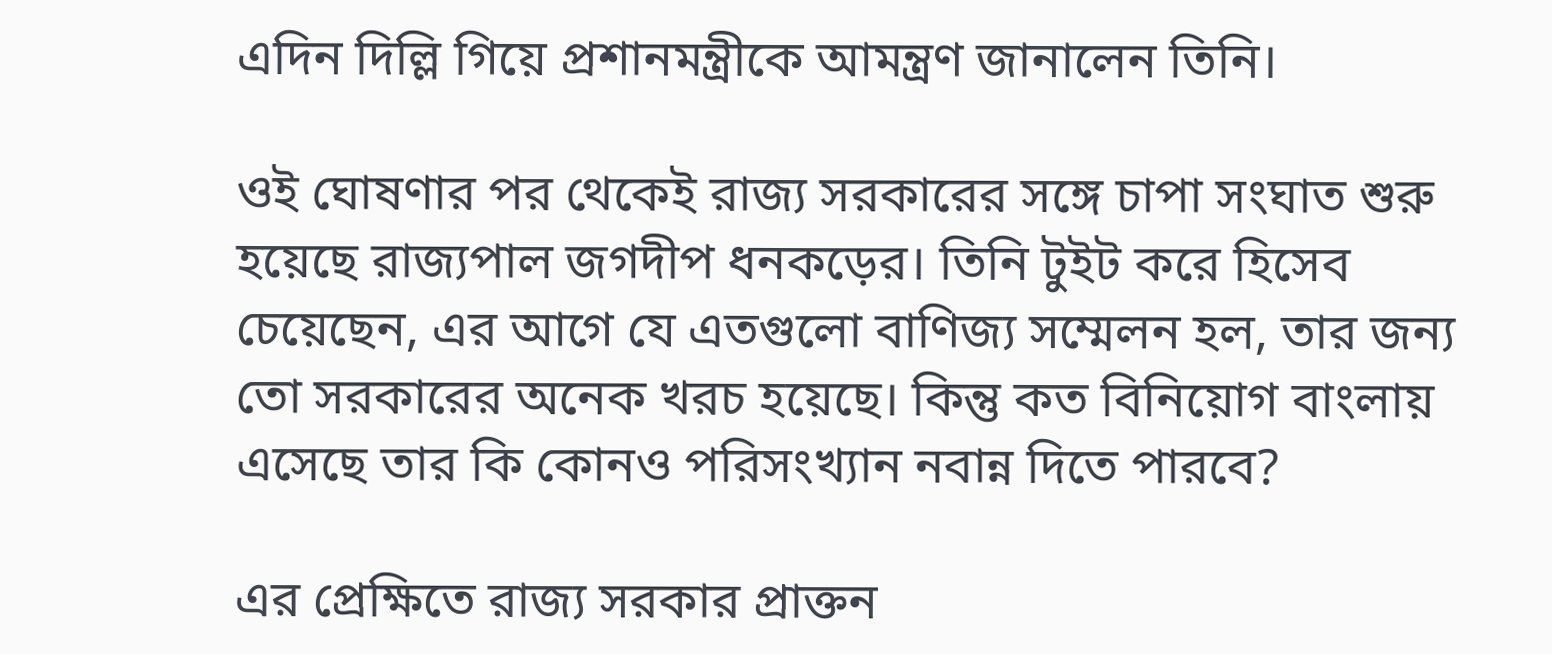এদিন দিল্লি গিয়ে প্রশানমন্ত্রীকে আমন্ত্রণ জানালেন তিনি।

ওই ঘোষণার পর থেকেই রাজ্য সরকারের সঙ্গে চাপা সংঘাত শুরু হয়েছে রাজ্যপাল জগদীপ ধনকড়ের। তিনি টুইট করে হিসেব চেয়েছেন, এর আগে যে এতগুলো বাণিজ্য সম্মেলন হল, তার জন্য তো সরকারের অনেক খরচ হয়েছে। কিন্তু কত বিনিয়োগ বাংলায় এসেছে তার কি কোনও পরিসংখ্যান নবান্ন দিতে পারবে?

এর প্রেক্ষিতে রাজ্য সরকার প্রাক্তন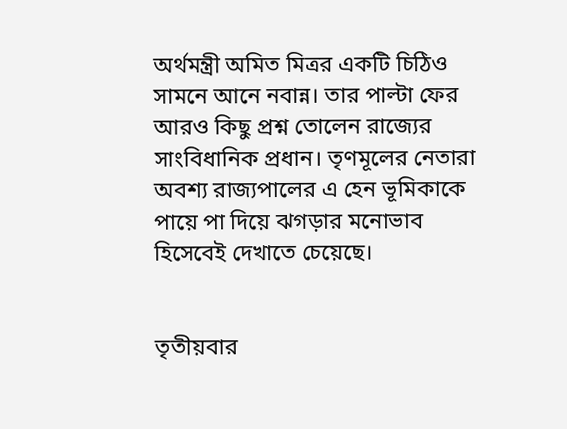অর্থমন্ত্রী অমিত মিত্রর একটি চিঠিও সামনে আনে নবান্ন। তার পাল্টা ফের আরও কিছু প্রশ্ন তোলেন রাজ্যের সাংবিধানিক প্রধান। তৃণমূলের নেতারা অবশ্য রাজ্যপালের এ হেন ভূমিকাকে পায়ে পা দিয়ে ঝগড়ার মনোভাব হিসেবেই দেখাতে চেয়েছে।


তৃতীয়বার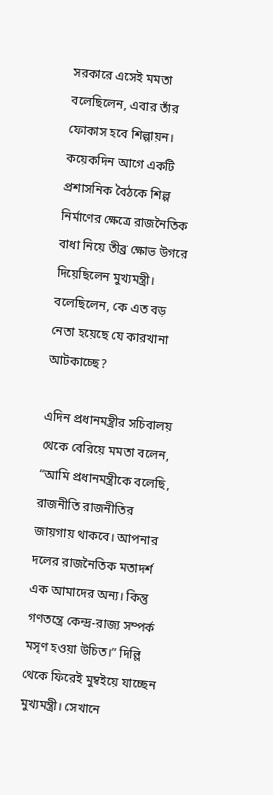সরকারে এসেই মমতা বলেছিলেন, এবার তাঁর ফোকাস হবে শিল্পায়ন। কয়েকদিন আগে একটি প্রশাসনিক বৈঠকে শিল্প নির্মাণের ক্ষেত্রে রাজনৈতিক বাধা নিয়ে তীব্র ক্ষোভ উগরে দিয়েছিলেন মুখ্যমন্ত্রী। বলেছিলেন, কে এত বড় নেতা হয়েছে যে কারখানা আটকাচ্ছে?

এদিন প্রধানমন্ত্রীর সচিবালয় থেকে বেরিয়ে মমতা বলেন, “আমি প্রধানমন্ত্রীকে বলেছি, রাজনীতি রাজনীতির জায়গায় থাকবে। আপনার দলের রাজনৈতিক মতাদর্শ এক আমাদের অন্য। কিন্তু গণতন্ত্রে কেন্দ্র-রাজ্য সম্পর্ক মসৃণ হওয়া উচিত।” দিল্লি থেকে ফিরেই মুম্বইয়ে যাচ্ছেন মুখ্যমন্ত্রী। সেখানে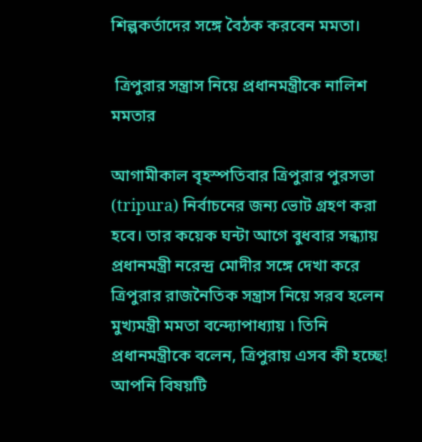শিল্পকর্তাদের সঙ্গে বৈঠক করবেন মমতা।

 ত্রিপুরার সন্ত্রাস নিয়ে প্রধানমন্ত্রীকে নালিশ মমতার

আগামীকাল বৃহস্পতিবার ত্রিপুরার পুরসভা (tripura) নির্বাচনের জন্য ভোট গ্রহণ করা হবে। তার কয়েক ঘন্টা আগে বুধবার সন্ধ্যায় প্রধানমন্ত্রী নরেন্দ্র মোদীর সঙ্গে দেখা করে ত্রিপুরার রাজনৈতিক সন্ত্রাস নিয়ে সরব হলেন মুখ্যমন্ত্রী মমতা বন্দ্যোপাধ্যায় ৷ তিনি প্রধানমন্ত্রীকে বলেন, ত্রিপুরায় এসব কী হচ্ছে! আপনি বিষয়টি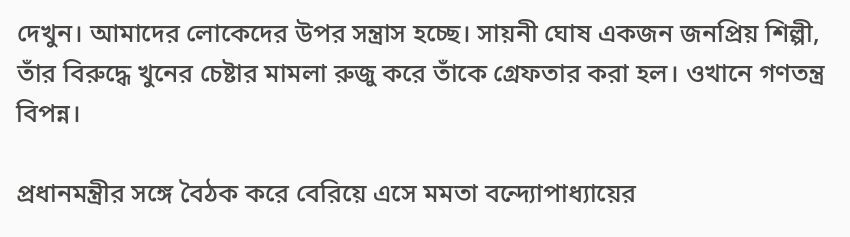দেখুন। আমাদের লোকেদের উপর সন্ত্রাস হচ্ছে। সায়নী ঘোষ একজন জনপ্রিয় শিল্পী, তাঁর বিরুদ্ধে খুনের চেষ্টার মামলা রুজু করে তাঁকে গ্রেফতার করা হল। ওখানে গণতন্ত্র বিপন্ন।

প্রধানমন্ত্রীর সঙ্গে বৈঠক করে বেরিয়ে এসে মমতা বন্দ্যোপাধ্যায়ের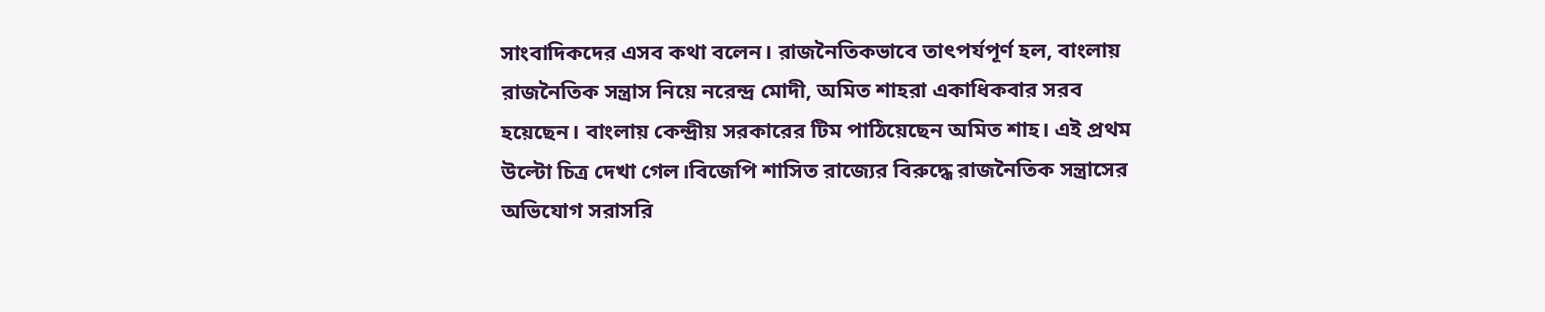সাংবাদিকদের এসব কথা বলেন। রাজনৈতিকভাবে তাৎপর্যপূর্ণ হল, বাংলায় রাজনৈতিক সন্ত্রাস নিয়ে নরেন্দ্র মোদী, অমিত শাহরা একাধিকবার সরব হয়েছেন। বাংলায় কেন্দ্রীয় সরকারের টিম পাঠিয়েছেন অমিত শাহ। এই প্রথম উল্টো চিত্র দেখা গেল।বিজেপি শাসিত রাজ্যের বিরুদ্ধে রাজনৈতিক সন্ত্রাসের অভিযোগ সরাসরি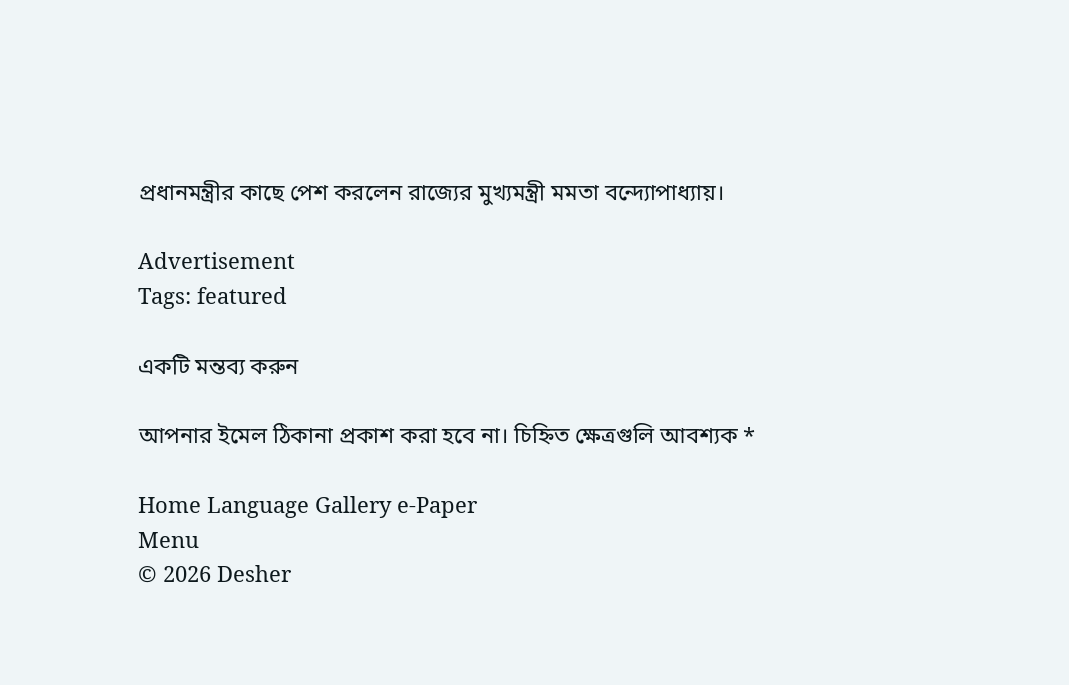প্রধানমন্ত্রীর কাছে পেশ করলেন রাজ্যের মুখ্যমন্ত্রী মমতা বন্দ্যোপাধ্যায়।

Advertisement
Tags: featured

একটি মন্তব্য করুন

আপনার ইমেল ঠিকানা প্রকাশ করা হবে না। চিহ্নিত ক্ষেত্রগুলি আবশ্যক *

Home Language Gallery e-Paper
Menu
© 2026 Desher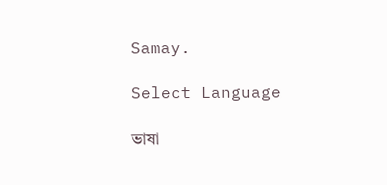Samay.

Select Language

ভাষা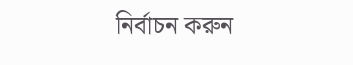নির্বাচন করুন